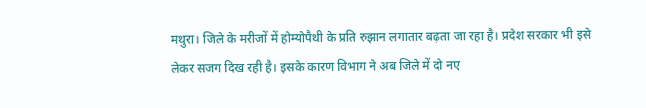मथुरा। जिले के मरीजों में होम्योपैथी के प्रति रुझान लगातार बढ़ता जा रहा है। प्रदेश सरकार भी इसे लेकर सजग दिख रही है। इसके कारण विभाग ने अब जिले में दो नए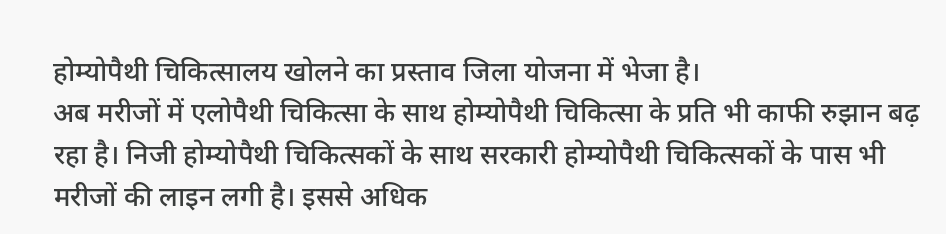होम्योपैथी चिकित्सालय खोलने का प्रस्ताव जिला योजना में भेजा है।
अब मरीजों में एलोपैथी चिकित्सा के साथ होम्योपैथी चिकित्सा के प्रति भी काफी रुझान बढ़ रहा है। निजी होम्योपैथी चिकित्सकों के साथ सरकारी होम्योपैथी चिकित्सकों के पास भी मरीजों की लाइन लगी है। इससे अधिक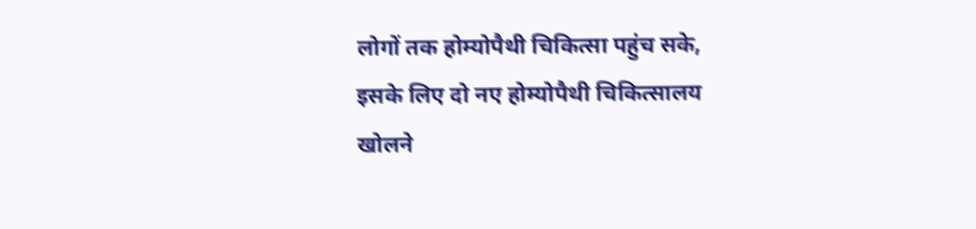लोगों तक होम्योपैथी चिकित्सा पहुंच सके, इसके लिए दो नए होम्योपैथी चिकित्सालय खोलने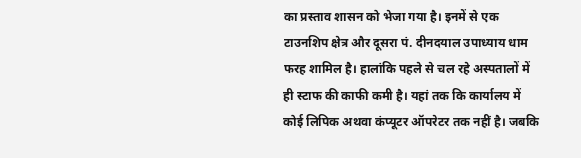का प्रस्ताव शासन को भेजा गया है। इनमें से एक टाउनशिप क्षेत्र और दूसरा पं. दीनदयाल उपाध्याय धाम फरह शामिल है। हालांकि पहले से चल रहे अस्पतालों में ही स्टाफ की काफी कमी है। यहां तक कि कार्यालय में कोई लिपिक अथवा कंप्यूटर ऑपरेटर तक नहीं है। जबकि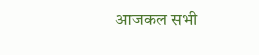आजकल सभी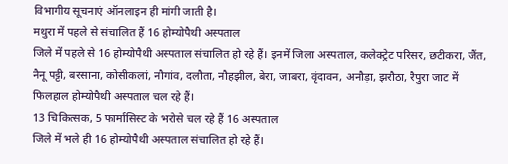विभागीय सूचनाएं ऑनलाइन ही मांगी जाती है।
मथुरा में पहले से संचालित हैं 16 होम्योपैथी अस्पताल
जिले में पहले से 16 होम्योपैथी अस्पताल संचालित हो रहे हैं। इनमें जिला अस्पताल, कलेक्ट्रेट परिसर, छटीकरा, जैंत, नैनू पट्टी, बरसाना, कोसीकलां, नौगांव, दलौता, नौहझील, बेरा, जाबरा, वृंदावन, अनौड़ा, झरौठा, रैपुरा जाट में फिलहाल होम्योपैथी अस्पताल चल रहे हैं।
13 चिकित्सक, 5 फार्मासिस्ट के भरोसे चल रहे हैं 16 अस्पताल
जिले में भले ही 16 होम्योपैथी अस्पताल संचालित हो रहे हैं।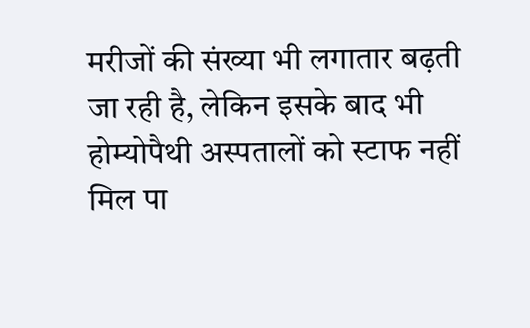मरीजों की संख्या भी लगातार बढ़ती जा रही है, लेकिन इसके बाद भी होम्योपैथी अस्पतालों को स्टाफ नहीं मिल पा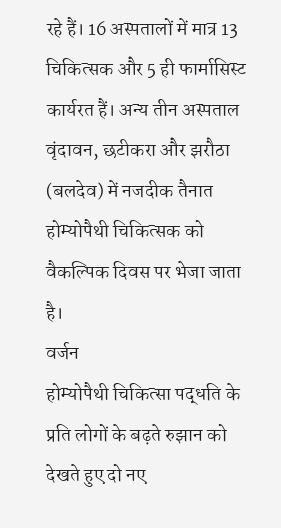रहे हैं। 16 अस्पतालों में मात्र 13 चिकित्सक और 5 ही फार्मासिस्ट कार्यरत हैं। अन्य तीन अस्पताल वृंदावन, छटीकरा और झरौठा (बलदेव) में नजदीक तैनात होम्योपैथी चिकित्सक को वैकल्पिक दिवस पर भेजा जाता है।
वर्जन
होम्योपैथी चिकित्सा पद्धति के प्रति लोगों के बढ़ते रुझान को देखते हुए दो नए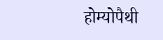होम्योपैथी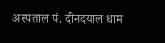अस्पताल पं. दीनदयाल धाम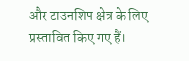और टाउनशिप क्षेत्र के लिए प्रस्तावित किए गए हैं।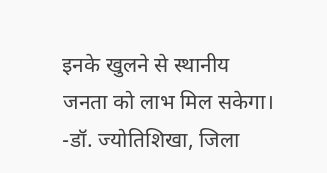इनके खुलने से स्थानीय जनता को लाभ मिल सकेगा।
-डॉ. ज्योतिशिखा, जिला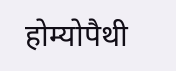होम्योपैथी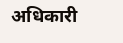अधिकारी